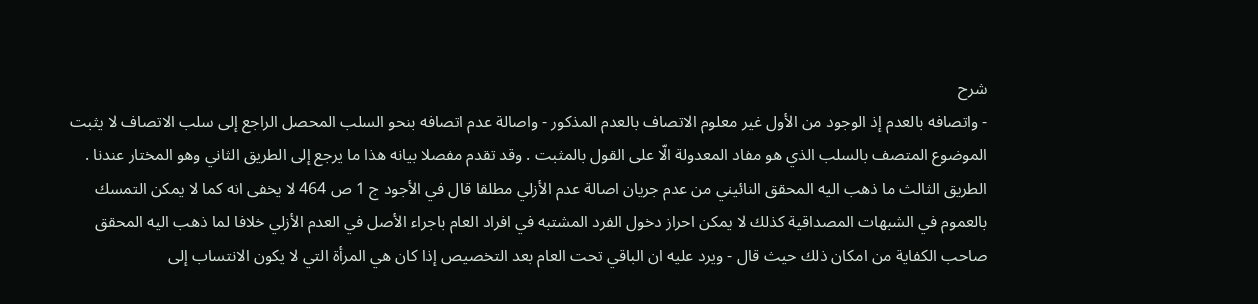شرح
- واتصافه بالعدم إذ الوجود من الأول غير معلوم الاتصاف بالعدم المذكور - واصالة عدم اتصافه بنحو السلب المحصل الراجع إلى سلب الاتصاف لا يثبت الموضوع المتصف بالسلب الذي هو مفاد المعدولة الّا على القول بالمثبت . وقد تقدم مفصلا بيانه هذا ما يرجع إلى الطريق الثاني وهو المختار عندنا .
الطريق الثالث ما ذهب اليه المحقق النائيني من عدم جريان اصالة عدم الأزلي مطلقا قال في الأجود ج 1 ص 464 لا يخفى انه كما لا يمكن التمسك بالعموم في الشبهات المصداقية كذلك لا يمكن احراز دخول الفرد المشتبه في افراد العام باجراء الأصل في العدم الأزلي خلافا لما ذهب اليه المحقق صاحب الكفاية من امكان ذلك حيث قال - ويرد عليه ان الباقي تحت العام بعد التخصيص إذا كان هي المرأة التي لا يكون الانتساب إلى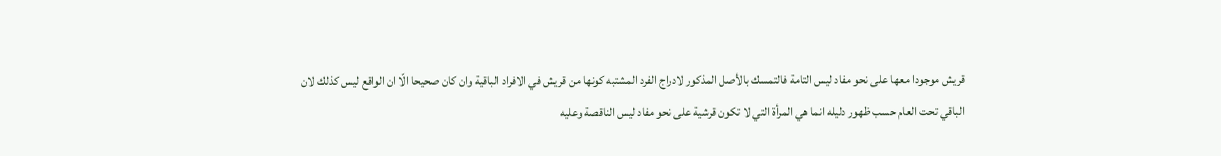قريش موجودا معها على نحو مفاد ليس التامة فالتمسك بالأصل المذكور لادراج الفرد المشتبه كونها من قريش في الافراد الباقية وان كان صحيحا الّا ان الواقع ليس كذلك لان الباقي تحت العام حسب ظهور دليله انما هي المرأة التي لا تكون قرشية على نحو مفاد ليس الناقصة وعليه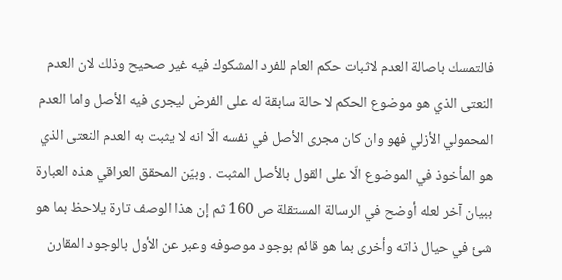فالتمسك باصالة العدم لاثبات حكم العام للفرد المشكوك فيه غير صحيح وذلك لان العدم النعتى الذي هو موضوع الحكم لا حالة سابقة له على الفرض ليجرى فيه الأصل واما العدم المحمولي الأزلي فهو وان كان مجرى الأصل في نفسه الّا انه لا يثبت به العدم النعتى الذي هو المأخوذ في الموضوع الّا على القول بالأصل المثبت . وبيّن المحقق العراقي هذه العبارة ببيان آخر لعله أوضح في الرسالة المستقلة ص 160 ثم إن هذا الوصف تارة يلاحظ بما هو شئ في حيال ذاته وأخرى بما هو قائم بوجود موصوفه وعبر عن الأول بالوجود المقارن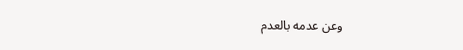وعن عدمه بالعدم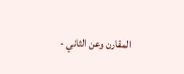المقارن وعن الثاني -